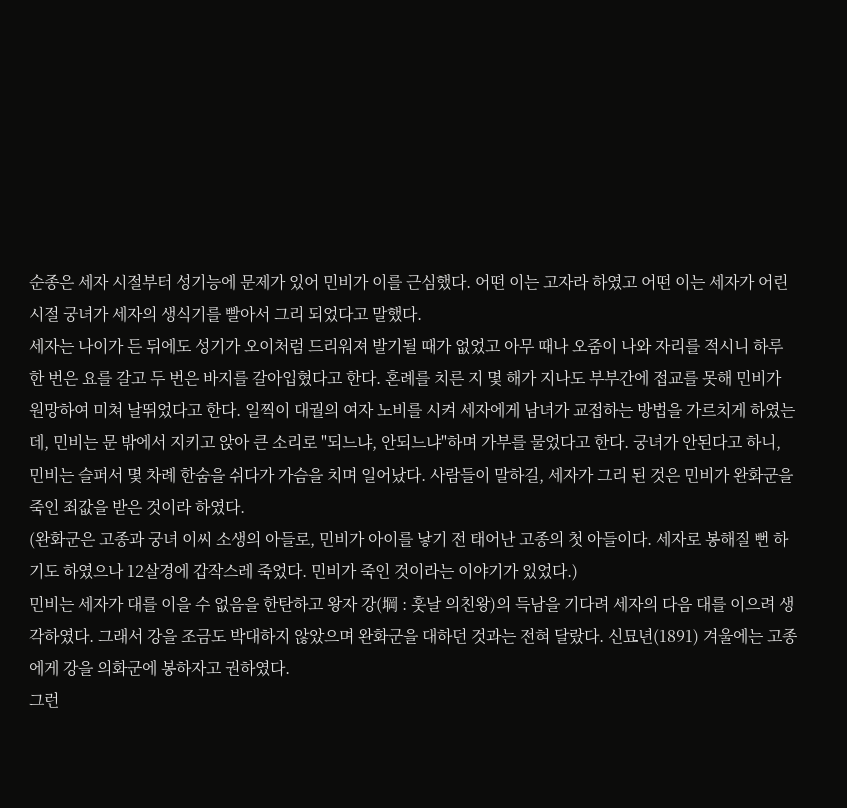순종은 세자 시절부터 성기능에 문제가 있어 민비가 이를 근심했다. 어떤 이는 고자라 하였고 어떤 이는 세자가 어린 시절 궁녀가 세자의 생식기를 빨아서 그리 되었다고 말했다.
세자는 나이가 든 뒤에도 성기가 오이처럼 드리워져 발기될 때가 없었고 아무 때나 오줌이 나와 자리를 적시니 하루 한 번은 요를 갈고 두 번은 바지를 갈아입혔다고 한다. 혼례를 치른 지 몇 해가 지나도 부부간에 접교를 못해 민비가 원망하여 미쳐 날뛰었다고 한다. 일찍이 대궐의 여자 노비를 시켜 세자에게 남녀가 교접하는 방법을 가르치게 하였는데, 민비는 문 밖에서 지키고 앉아 큰 소리로 "되느냐, 안되느냐"하며 가부를 물었다고 한다. 궁녀가 안된다고 하니, 민비는 슬퍼서 몇 차례 한숨을 쉬다가 가슴을 치며 일어났다. 사람들이 말하길, 세자가 그리 된 것은 민비가 완화군을 죽인 죄값을 받은 것이라 하였다.
(완화군은 고종과 궁녀 이씨 소생의 아들로, 민비가 아이를 낳기 전 태어난 고종의 첫 아들이다. 세자로 봉해질 뻔 하기도 하였으나 12살경에 갑작스레 죽었다. 민비가 죽인 것이라는 이야기가 있었다.)
민비는 세자가 대를 이을 수 없음을 한탄하고 왕자 강(堈 : 훗날 의친왕)의 득남을 기다려 세자의 다음 대를 이으려 생각하였다. 그래서 강을 조금도 박대하지 않았으며 완화군을 대하던 것과는 전혀 달랐다. 신묘년(1891) 겨울에는 고종에게 강을 의화군에 봉하자고 권하였다.
그런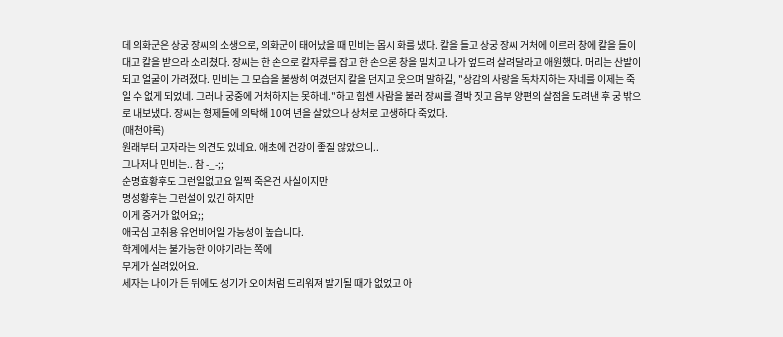데 의화군은 상궁 장씨의 소생으로, 의화군이 태어났을 때 민비는 몹시 화를 냈다. 칼을 들고 상궁 장씨 거처에 이르러 창에 칼을 들이대고 칼을 받으라 소리쳤다. 장씨는 한 손으로 칼자루를 잡고 한 손으론 창을 밀치고 나가 엎드려 살려달라고 애원했다. 머리는 산발이 되고 얼굴이 가려졌다. 민비는 그 모습을 불쌍히 여겼던지 칼을 던지고 웃으며 말하길, "상감의 사랑을 독차지하는 자네를 이제는 죽일 수 없게 되었네. 그러나 궁중에 거처하지는 못하네."하고 힘센 사람을 불러 장씨를 결박 짓고 음부 양편의 살점을 도려낸 후 궁 밖으로 내보냈다. 장씨는 형제들에 의탁해 10여 년을 살았으나 상처로 고생하다 죽었다.
(매천야록)
원래부터 고자라는 의견도 있네요. 애초에 건강이 좋질 않았으니..
그나저나 민비는.. 참 -_-;;
순명효황후도 그런일없고요 일찍 죽은건 사실이지만
명성황후는 그런설이 있긴 하지만
이게 증거가 없어요;;
애국심 고취용 유언비어일 가능성이 높습니다.
학계에서는 불가능한 이야기라는 쪽에
무게가 실려있어요.
세자는 나이가 든 뒤에도 성기가 오이처럼 드리워져 발기될 때가 없었고 아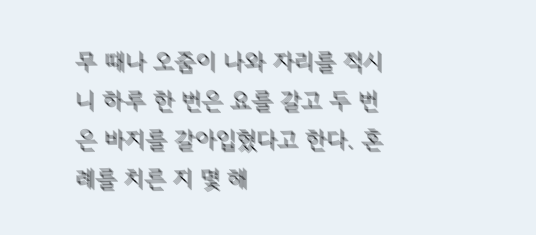무 때나 오줌이 나와 자리를 적시니 하루 한 번은 요를 갈고 두 번은 바지를 갈아입혔다고 한다. 혼례를 치른 지 몇 해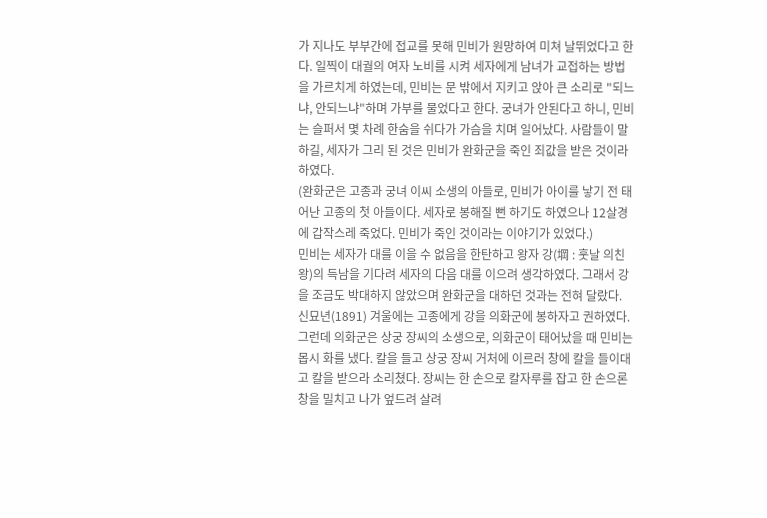가 지나도 부부간에 접교를 못해 민비가 원망하여 미쳐 날뛰었다고 한다. 일찍이 대궐의 여자 노비를 시켜 세자에게 남녀가 교접하는 방법을 가르치게 하였는데, 민비는 문 밖에서 지키고 앉아 큰 소리로 "되느냐, 안되느냐"하며 가부를 물었다고 한다. 궁녀가 안된다고 하니, 민비는 슬퍼서 몇 차례 한숨을 쉬다가 가슴을 치며 일어났다. 사람들이 말하길, 세자가 그리 된 것은 민비가 완화군을 죽인 죄값을 받은 것이라 하였다.
(완화군은 고종과 궁녀 이씨 소생의 아들로, 민비가 아이를 낳기 전 태어난 고종의 첫 아들이다. 세자로 봉해질 뻔 하기도 하였으나 12살경에 갑작스레 죽었다. 민비가 죽인 것이라는 이야기가 있었다.)
민비는 세자가 대를 이을 수 없음을 한탄하고 왕자 강(堈 : 훗날 의친왕)의 득남을 기다려 세자의 다음 대를 이으려 생각하였다. 그래서 강을 조금도 박대하지 않았으며 완화군을 대하던 것과는 전혀 달랐다. 신묘년(1891) 겨울에는 고종에게 강을 의화군에 봉하자고 권하였다.
그런데 의화군은 상궁 장씨의 소생으로, 의화군이 태어났을 때 민비는 몹시 화를 냈다. 칼을 들고 상궁 장씨 거처에 이르러 창에 칼을 들이대고 칼을 받으라 소리쳤다. 장씨는 한 손으로 칼자루를 잡고 한 손으론 창을 밀치고 나가 엎드려 살려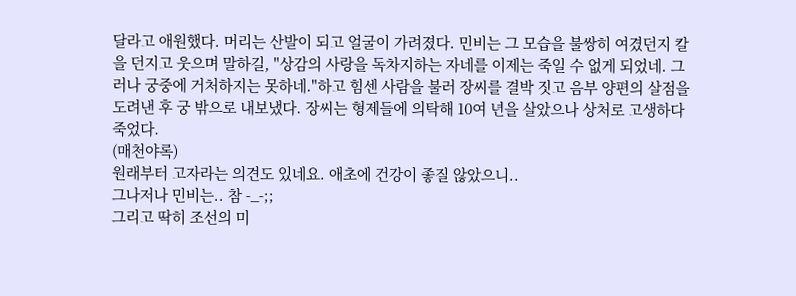달라고 애원했다. 머리는 산발이 되고 얼굴이 가려졌다. 민비는 그 모습을 불쌍히 여겼던지 칼을 던지고 웃으며 말하길, "상감의 사랑을 독차지하는 자네를 이제는 죽일 수 없게 되었네. 그러나 궁중에 거처하지는 못하네."하고 힘센 사람을 불러 장씨를 결박 짓고 음부 양편의 살점을 도려낸 후 궁 밖으로 내보냈다. 장씨는 형제들에 의탁해 10여 년을 살았으나 상처로 고생하다 죽었다.
(매천야록)
원래부터 고자라는 의견도 있네요. 애초에 건강이 좋질 않았으니..
그나저나 민비는.. 참 -_-;;
그리고 딱히 조선의 미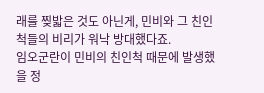래를 찢밟은 것도 아닌게, 민비와 그 친인척들의 비리가 워낙 방대했다죠.
임오군란이 민비의 친인척 때문에 발생했을 정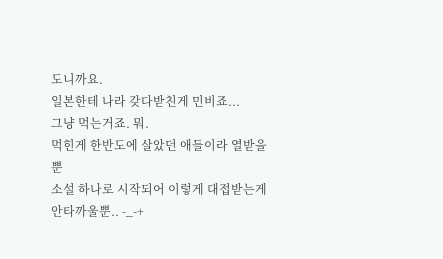도니까요.
일본한테 나라 갖다받친게 민비죠...
그냥 먹는거죠. 뭐.
먹힌게 한반도에 살았던 애들이라 열받을뿐
소설 하나로 시작되어 이렇게 대접받는게 안타까울뿐.. -_-+